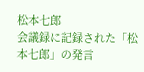松本七郎
会議録に記録された「松本七郎」の発言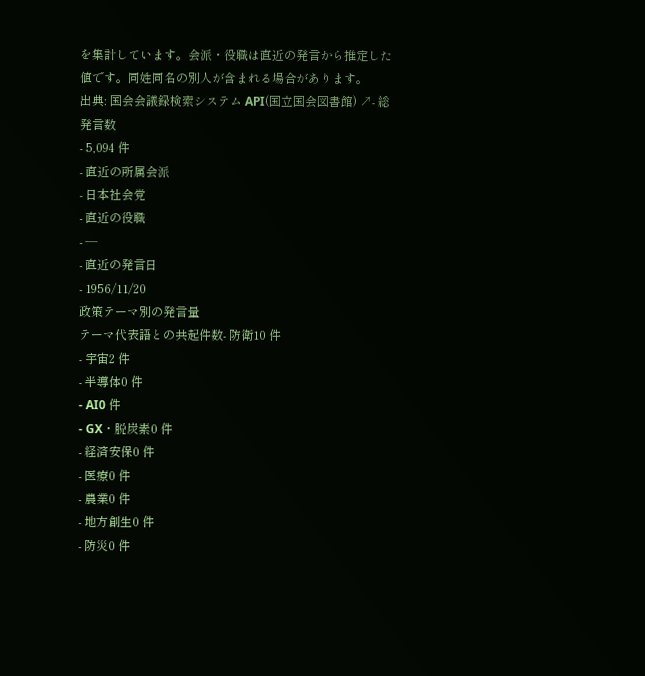を集計しています。会派・役職は直近の発言から推定した値です。同姓同名の別人が含まれる場合があります。
出典: 国会会議録検索システム API(国立国会図書館) ↗- 総発言数
- 5,094 件
- 直近の所属会派
- 日本社会党
- 直近の役職
- —
- 直近の発言日
- 1956/11/20
政策テーマ別の発言量
テーマ代表語との共起件数- 防衛10 件
- 宇宙2 件
- 半導体0 件
- AI0 件
- GX・脱炭素0 件
- 経済安保0 件
- 医療0 件
- 農業0 件
- 地方創生0 件
- 防災0 件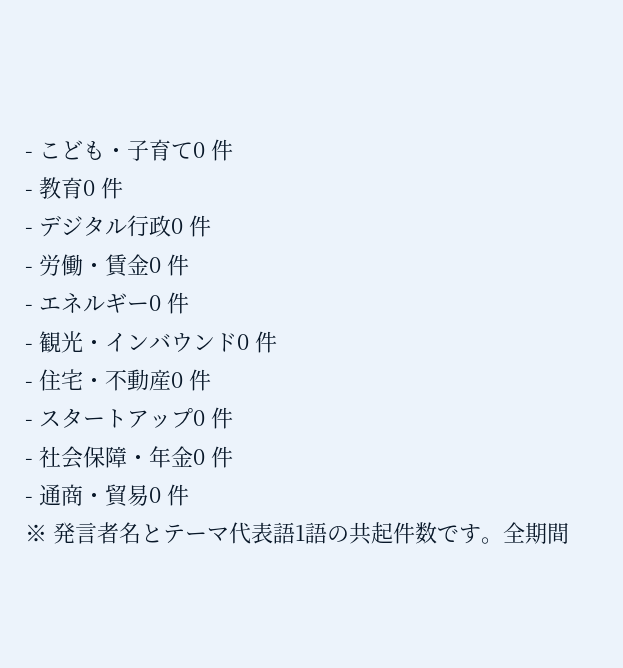- こども・子育て0 件
- 教育0 件
- デジタル行政0 件
- 労働・賃金0 件
- エネルギー0 件
- 観光・インバウンド0 件
- 住宅・不動産0 件
- スタートアップ0 件
- 社会保障・年金0 件
- 通商・貿易0 件
※ 発言者名とテーマ代表語1語の共起件数です。全期間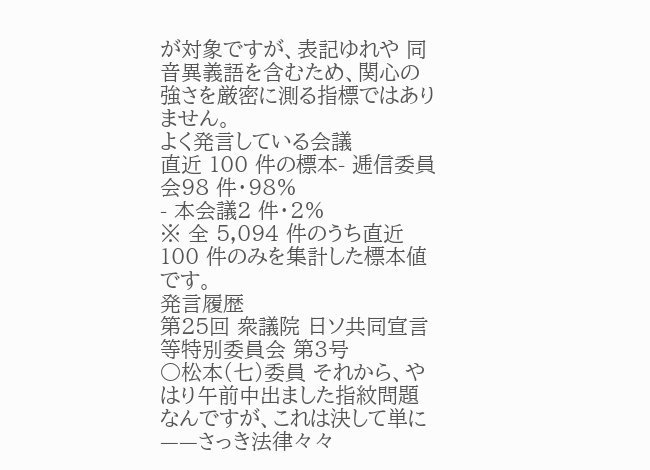が対象ですが、表記ゆれや 同音異義語を含むため、関心の強さを厳密に測る指標ではありません。
よく発言している会議
直近 100 件の標本- 逓信委員会98 件・98%
- 本会議2 件・2%
※ 全 5,094 件のうち直近 100 件のみを集計した標本値です。
発言履歴
第25回 衆議院 日ソ共同宣言等特別委員会 第3号
○松本(七)委員 それから、やはり午前中出ました指紋問題なんですが、これは決して単に——さっき法律々々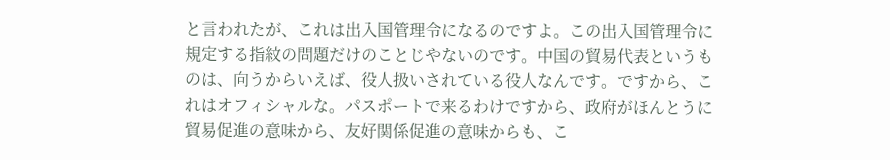と言われたが、これは出入国管理令になるのですよ。この出入国管理令に規定する指紋の問題だけのことじやないのです。中国の貿易代表というものは、向うからいえば、役人扱いされている役人なんです。ですから、これはオフィシャルな。パスポートで来るわけですから、政府がほんとうに貿易促進の意味から、友好関係促進の意味からも、こ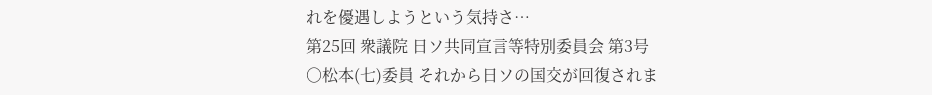れを優遇しようという気持さ…
第25回 衆議院 日ソ共同宣言等特別委員会 第3号
○松本(七)委員 それから日ソの国交が回復されま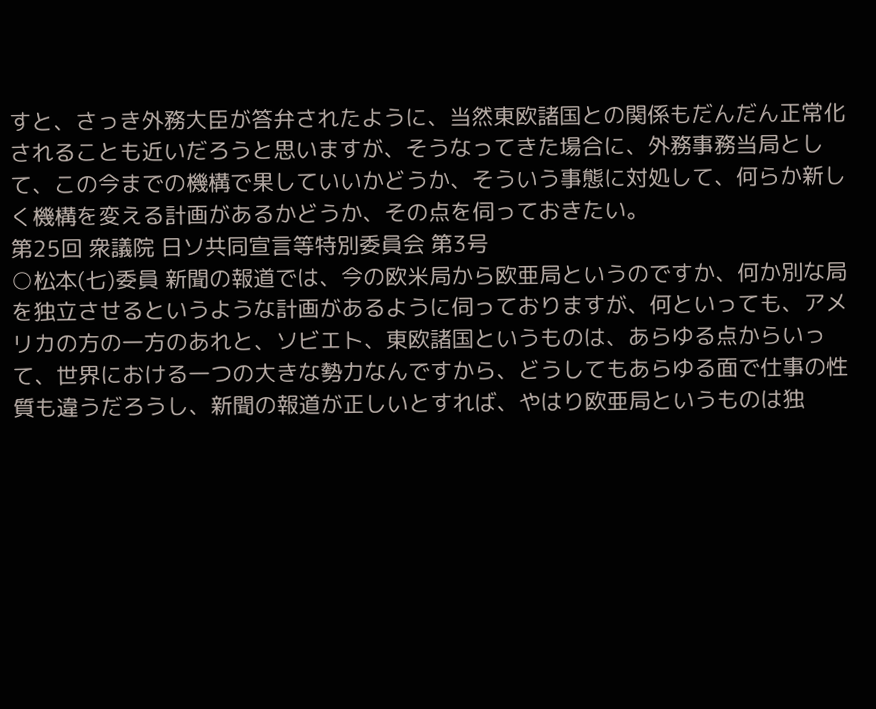すと、さっき外務大臣が答弁されたように、当然東欧諸国との関係もだんだん正常化されることも近いだろうと思いますが、そうなってきた場合に、外務事務当局として、この今までの機構で果していいかどうか、そういう事態に対処して、何らか新しく機構を変える計画があるかどうか、その点を伺っておきたい。
第25回 衆議院 日ソ共同宣言等特別委員会 第3号
○松本(七)委員 新聞の報道では、今の欧米局から欧亜局というのですか、何か別な局を独立させるというような計画があるように伺っておりますが、何といっても、アメリカの方の一方のあれと、ソビエト、東欧諸国というものは、あらゆる点からいって、世界における一つの大きな勢力なんですから、どうしてもあらゆる面で仕事の性質も違うだろうし、新聞の報道が正しいとすれば、やはり欧亜局というものは独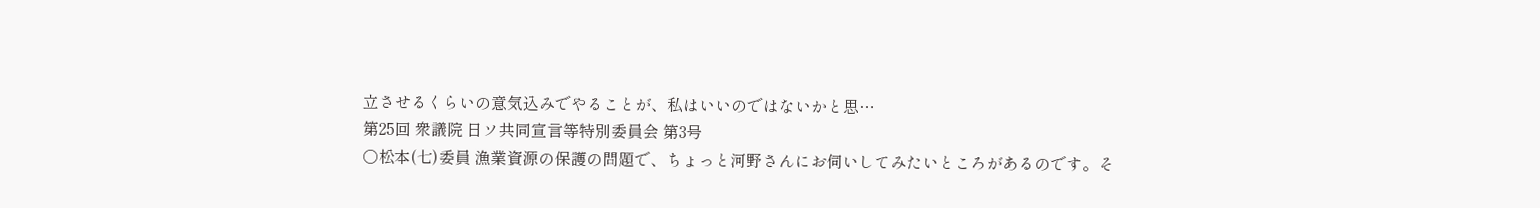立させるくらいの意気込みでやることが、私はいいのではないかと思…
第25回 衆議院 日ソ共同宣言等特別委員会 第3号
○松本(七)委員 漁業資源の保護の問題で、ちょっと河野さんにお伺いしてみたいところがあるのです。そ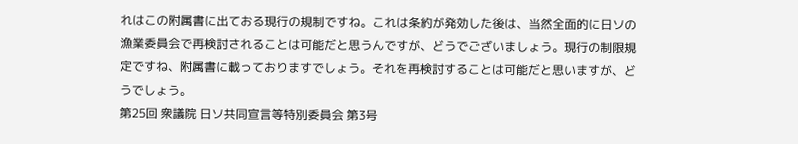れはこの附属書に出ておる現行の規制ですね。これは条約が発効した後は、当然全面的に日ソの漁業委員会で再検討されることは可能だと思うんですが、どうでございましょう。現行の制限規定ですね、附属書に載っておりますでしょう。それを再検討することは可能だと思いますが、どうでしょう。
第25回 衆議院 日ソ共同宣言等特別委員会 第3号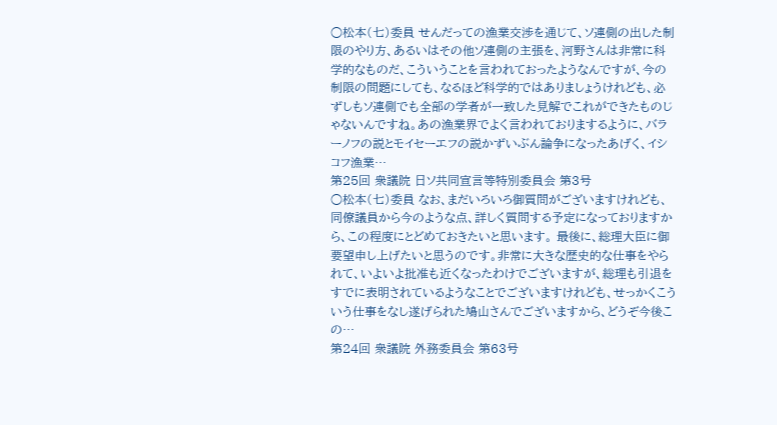○松本(七)委員 せんだっての漁業交渉を通じて、ソ連側の出した制限のやり方、あるいはその他ソ連側の主張を、河野さんは非常に科学的なものだ、こういうことを言われておったようなんですが、今の制限の問題にしても、なるほど科学的ではありましょうけれども、必ずしもソ連側でも全部の学者が一致した見解でこれができたものじゃないんですね。あの漁業界でよく言われておりまするように、バラーノフの説とモイセーエフの説かずいぶん論争になったあげく、イシコフ漁業…
第25回 衆議院 日ソ共同宣言等特別委員会 第3号
○松本(七)委員 なお、まだいろいろ御質問がございますけれども、同僚議員から今のような点、詳しく質問する予定になっておりますから、この程度にとどめておきたいと思います。 最後に、総理大臣に御要望申し上げたいと思うのです。非常に大きな歴史的な仕事をやられて、いよいよ批准も近くなったわけでございますが、総理も引退をすでに表明されているようなことでございますけれども、せっかくこういう仕事をなし遂げられた鳩山さんでございますから、どうぞ今後この…
第24回 衆議院 外務委員会 第63号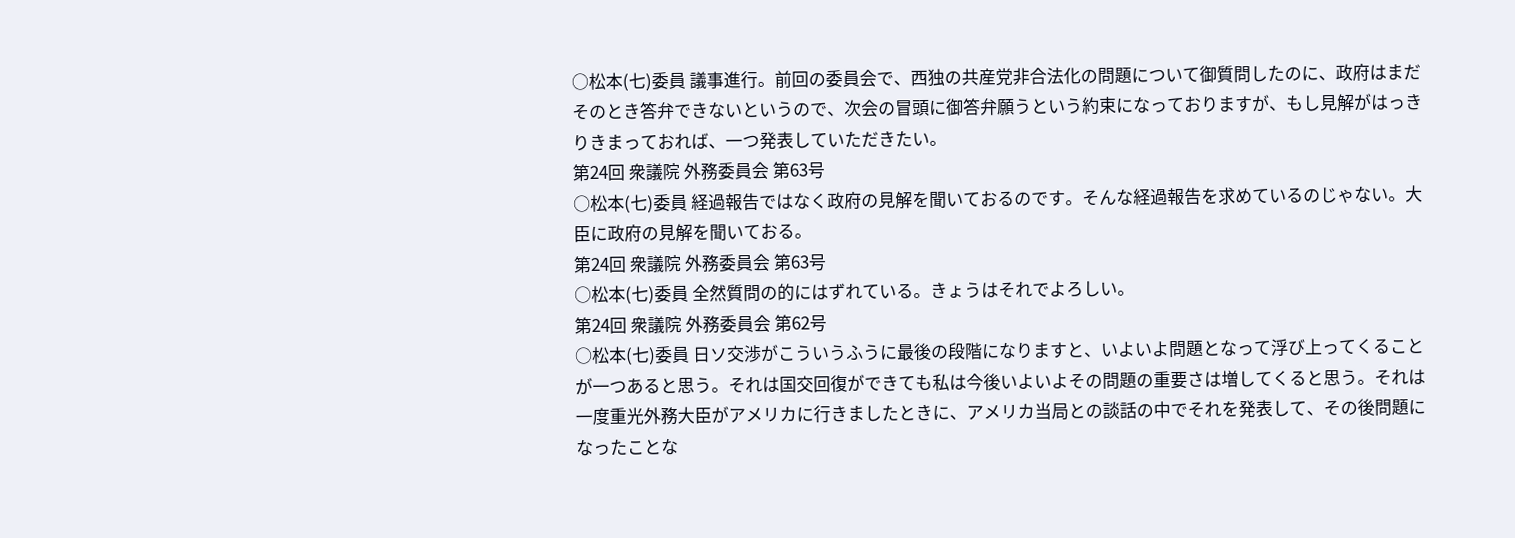○松本(七)委員 議事進行。前回の委員会で、西独の共産党非合法化の問題について御質問したのに、政府はまだそのとき答弁できないというので、次会の冒頭に御答弁願うという約束になっておりますが、もし見解がはっきりきまっておれば、一つ発表していただきたい。
第24回 衆議院 外務委員会 第63号
○松本(七)委員 経過報告ではなく政府の見解を聞いておるのです。そんな経過報告を求めているのじゃない。大臣に政府の見解を聞いておる。
第24回 衆議院 外務委員会 第63号
○松本(七)委員 全然質問の的にはずれている。きょうはそれでよろしい。
第24回 衆議院 外務委員会 第62号
○松本(七)委員 日ソ交渉がこういうふうに最後の段階になりますと、いよいよ問題となって浮び上ってくることが一つあると思う。それは国交回復ができても私は今後いよいよその問題の重要さは増してくると思う。それは一度重光外務大臣がアメリカに行きましたときに、アメリカ当局との談話の中でそれを発表して、その後問題になったことな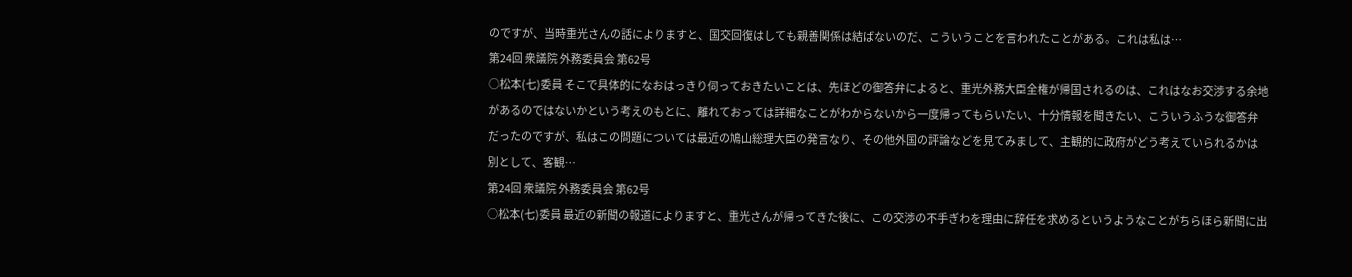のですが、当時重光さんの話によりますと、国交回復はしても親善関係は結ばないのだ、こういうことを言われたことがある。これは私は…
第24回 衆議院 外務委員会 第62号
○松本(七)委員 そこで具体的になおはっきり伺っておきたいことは、先ほどの御答弁によると、重光外務大臣全権が帰国されるのは、これはなお交渉する余地があるのではないかという考えのもとに、離れておっては詳細なことがわからないから一度帰ってもらいたい、十分情報を聞きたい、こういうふうな御答弁だったのですが、私はこの問題については最近の鳩山総理大臣の発言なり、その他外国の評論などを見てみまして、主観的に政府がどう考えていられるかは別として、客観…
第24回 衆議院 外務委員会 第62号
○松本(七)委員 最近の新聞の報道によりますと、重光さんが帰ってきた後に、この交渉の不手ぎわを理由に辞任を求めるというようなことがちらほら新聞に出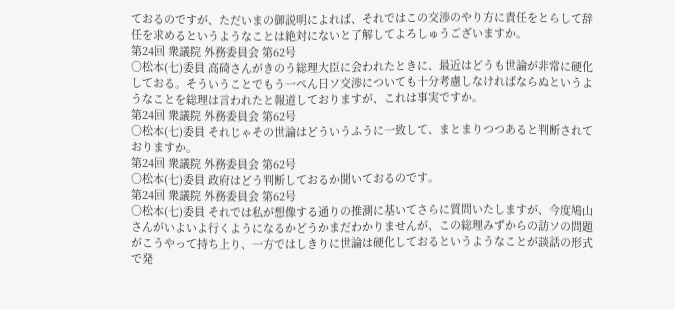ておるのですが、ただいまの御説明によれば、それではこの交渉のやり方に責任をとらして辞任を求めるというようなことは絶対にないと了解してよろしゅうございますか。
第24回 衆議院 外務委員会 第62号
○松本(七)委員 高碕さんがきのう総理大臣に会われたときに、最近はどうも世論が非常に硬化しておる。そういうことでもう一ぺん日ソ交渉についても十分考慮しなければならぬというようなことを総理は言われたと報道しておりますが、これは事実ですか。
第24回 衆議院 外務委員会 第62号
○松本(七)委員 それじゃその世論はどういうふうに一致して、まとまりつつあると判断されておりますか。
第24回 衆議院 外務委員会 第62号
○松本(七)委員 政府はどう判断しておるか聞いておるのです。
第24回 衆議院 外務委員会 第62号
○松本(七)委員 それでは私が想像する通りの推測に基いてさらに質問いたしますが、今度鳩山さんがいよいよ行くようになるかどうかまだわかりませんが、この総理みずからの訪ソの問題がこうやって持ち上り、一方ではしきりに世論は硬化しておるというようなことが談話の形式で発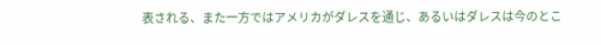表される、また一方ではアメリカがダレスを通じ、あるいはダレスは今のとこ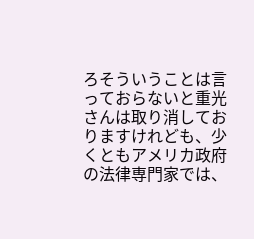ろそういうことは言っておらないと重光さんは取り消しておりますけれども、少くともアメリカ政府の法律専門家では、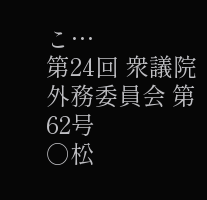こ…
第24回 衆議院 外務委員会 第62号
○松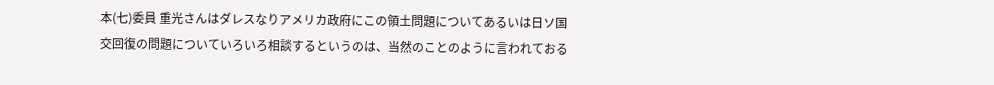本(七)委員 重光さんはダレスなりアメリカ政府にこの領土問題についてあるいは日ソ国交回復の問題についていろいろ相談するというのは、当然のことのように言われておる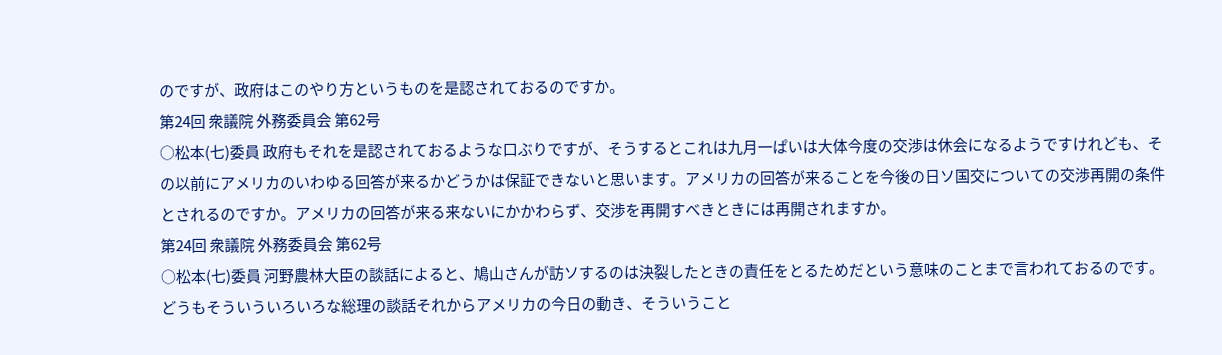のですが、政府はこのやり方というものを是認されておるのですか。
第24回 衆議院 外務委員会 第62号
○松本(七)委員 政府もそれを是認されておるような口ぶりですが、そうするとこれは九月一ぱいは大体今度の交渉は休会になるようですけれども、その以前にアメリカのいわゆる回答が来るかどうかは保証できないと思います。アメリカの回答が来ることを今後の日ソ国交についての交渉再開の条件とされるのですか。アメリカの回答が来る来ないにかかわらず、交渉を再開すべきときには再開されますか。
第24回 衆議院 外務委員会 第62号
○松本(七)委員 河野農林大臣の談話によると、鳩山さんが訪ソするのは決裂したときの責任をとるためだという意味のことまで言われておるのです。どうもそういういろいろな総理の談話それからアメリカの今日の動き、そういうこと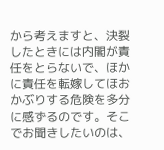から考えますと、決裂したときには内閣が責任をとらないで、ほかに責任を転嫁してほおかぶりする危険を多分に感ずるのです。そこでお聞きしたいのは、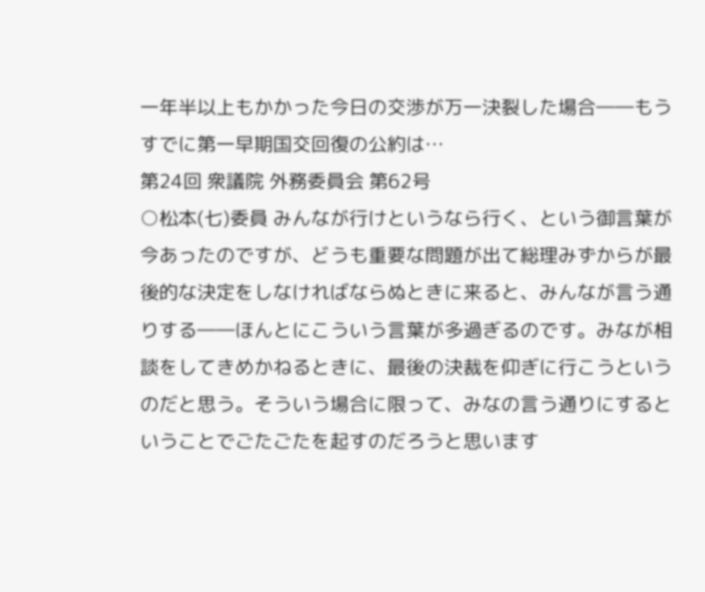一年半以上もかかった今日の交渉が万一決裂した場合――もうすでに第一早期国交回復の公約は…
第24回 衆議院 外務委員会 第62号
○松本(七)委員 みんなが行けというなら行く、という御言葉が今あったのですが、どうも重要な問題が出て総理みずからが最後的な決定をしなければならぬときに来ると、みんなが言う通りする――ほんとにこういう言葉が多過ぎるのです。みなが相談をしてきめかねるときに、最後の決裁を仰ぎに行こうというのだと思う。そういう場合に限って、みなの言う通りにするということでごたごたを起すのだろうと思います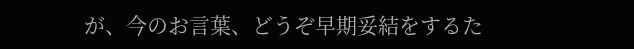が、今のお言葉、どうぞ早期妥結をするた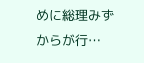めに総理みずからが行…